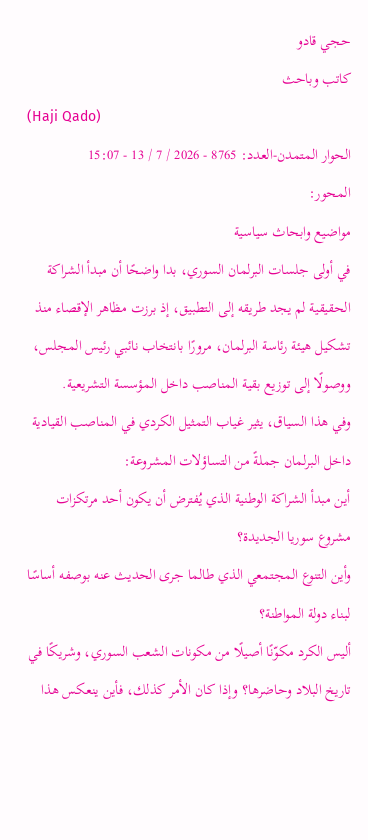حجي قادو
كاتب وباحث
(Haji Qado)
الحوار المتمدن-العدد: 8765 - 2026 / 7 / 13 - 15:07
المحور:
مواضيع وابحاث سياسية
في أولى جلسات البرلمان السوري، بدا واضحًا أن مبدأ الشراكة الحقيقية لم يجد طريقه إلى التطبيق، إذ برزت مظاهر الإقصاء منذ تشكيل هيئة رئاسة البرلمان، مرورًا بانتخاب نائبي رئيس المجلس، ووصولًا إلى توزيع بقية المناصب داخل المؤسسة التشريعية.
وفي هذا السياق، يثير غياب التمثيل الكردي في المناصب القيادية داخل البرلمان جملةً من التساؤلات المشروعة:
أين مبدأ الشراكة الوطنية الذي يُفترض أن يكون أحد مرتكزات مشروع سوريا الجديدة؟
وأين التنوع المجتمعي الذي طالما جرى الحديث عنه بوصفه أساسًا لبناء دولة المواطنة؟
أليس الكرد مكوّنًا أصيلًا من مكونات الشعب السوري، وشريكًا في تاريخ البلاد وحاضرها؟ وإذا كان الأمر كذلك، فأين ينعكس هذا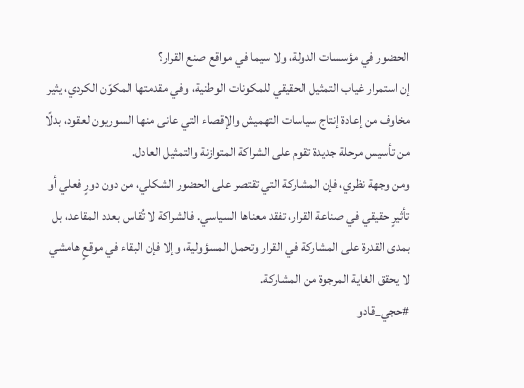الحضور في مؤسسات الدولة، ولا سيما في مواقع صنع القرار؟
إن استمرار غياب التمثيل الحقيقي للمكونات الوطنية، وفي مقدمتها المكوّن الكردي، يثير مخاوف من إعادة إنتاج سياسات التهميش والإقصاء التي عانى منها السوريون لعقود، بدلًا من تأسيس مرحلة جديدة تقوم على الشراكة المتوازنة والتمثيل العادل.
ومن وجهة نظري، فإن المشاركة التي تقتصر على الحضور الشكلي، من دون دورٍ فعلي أو تأثيرٍ حقيقي في صناعة القرار، تفقد معناها السياسي. فالشراكة لا تُقاس بعدد المقاعد، بل بمدى القدرة على المشاركة في القرار وتحمل المسؤولية، وإلا فإن البقاء في موقعٍ هامشي لا يحقق الغاية المرجوة من المشاركة.
#حجي_قادو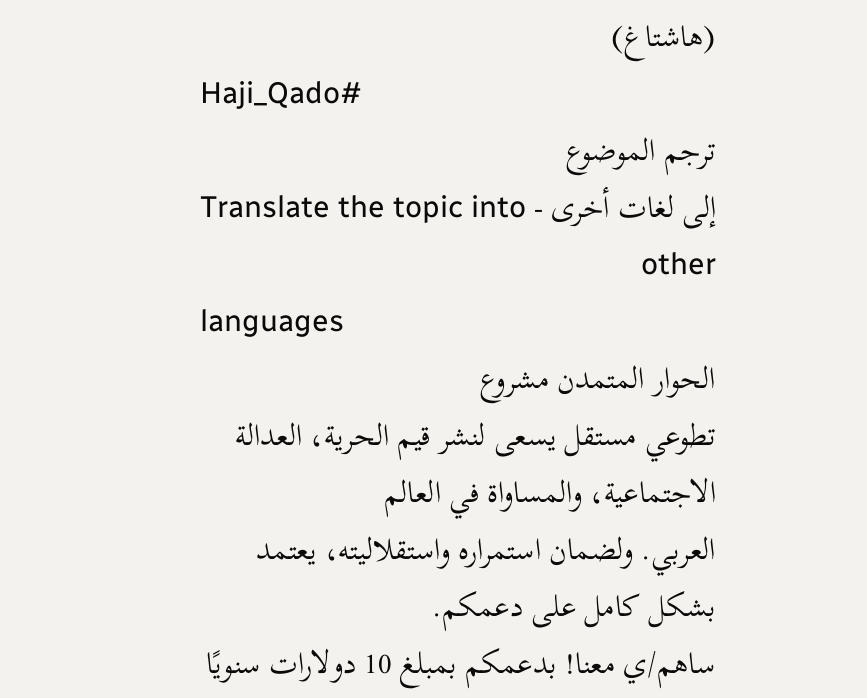(هاشتاغ)
Haji_Qado#
ترجم الموضوع
إلى لغات أخرى - Translate the topic into other
languages
الحوار المتمدن مشروع
تطوعي مستقل يسعى لنشر قيم الحرية، العدالة الاجتماعية، والمساواة في العالم
العربي. ولضمان استمراره واستقلاليته، يعتمد بشكل كامل على دعمكم.
ساهم/ي معنا! بدعمكم بمبلغ 10 دولارات سنويًا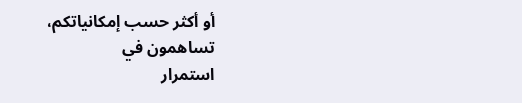أو أكثر حسب إمكانياتكم، تساهمون في
استمرار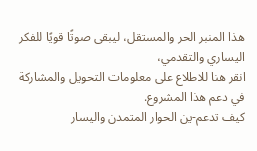هذا المنبر الحر والمستقل، ليبقى صوتًا قويًا للفكر اليساري والتقدمي،
انقر هنا للاطلاع على معلومات التحويل والمشاركة
في دعم هذا المشروع.
كيف تدعم-ين الحوار المتمدن واليسار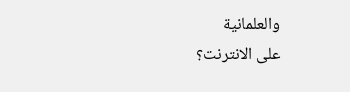والعلمانية
على الانترنت؟